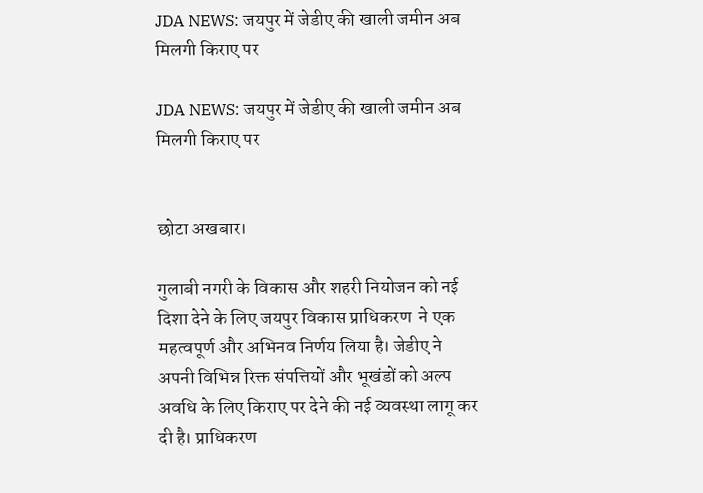JDA NEWS: जयपुर में जेडीए की खाली जमीन अब मिलगी किराए पर

JDA NEWS: जयपुर में जेडीए की खाली जमीन अब मिलगी किराए पर


छोटा अखबार।

गुलाबी नगरी के विकास और शहरी नियोजन को नई दिशा देने के लिए जयपुर विकास प्राधिकरण  ने एक महत्वपूर्ण और अभिनव निर्णय लिया है। जेडीए ने अपनी विभिन्न रिक्त संपत्तियों और भूखंडों को अल्प अवधि के लिए किराए पर देने की नई व्यवस्था लागू कर दी है। प्राधिकरण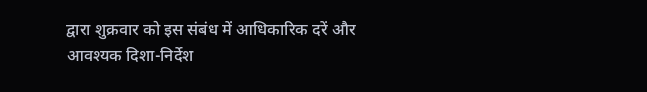द्वारा शुक्रवार को इस संबंध में आधिकारिक दरें और आवश्यक दिशा-निर्देश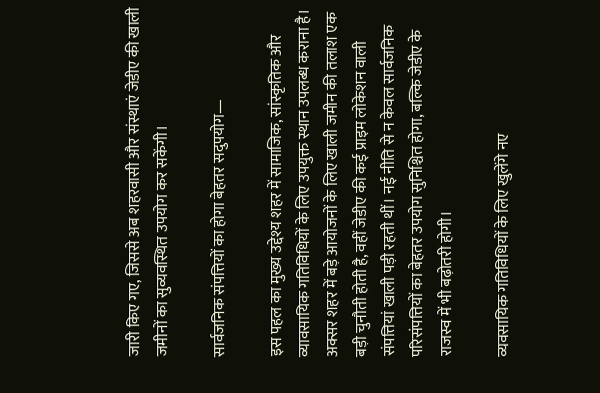जारी किए गए, जिससे अब शहरवासी और संस्थाएं जेडीए की खाली जमीनों का सुव्यवस्थित उपयोग कर सकेंगी।

सार्वजनिक संपत्तियों का होगा बेहतर सदुपयोग—

इस पहल का मुख्य उद्देश्य शहर में सामाजिक, सांस्कृतिक और व्यावसायिक गतिविधियों के लिए उपयुक्त स्थान उपलब्ध कराना है। अक्सर शहर में बड़े आयोजनों के लिए खाली जमीन की तलाश एक बड़ी चुनौती होती है, वहीं जेडीए की कई प्राइम लोकेशन वाली संपत्तियां खाली पड़ी रहती थीं। नई नीति से न केवल सार्वजनिक परिसंपत्तियों का बेहतर उपयोग सुनिश्चित होगा, बल्कि जेडीए के राजस्व में भी बढ़ोतरी होगी।

व्यवसायिक गतिविधियों के लिए खुलेंगे नए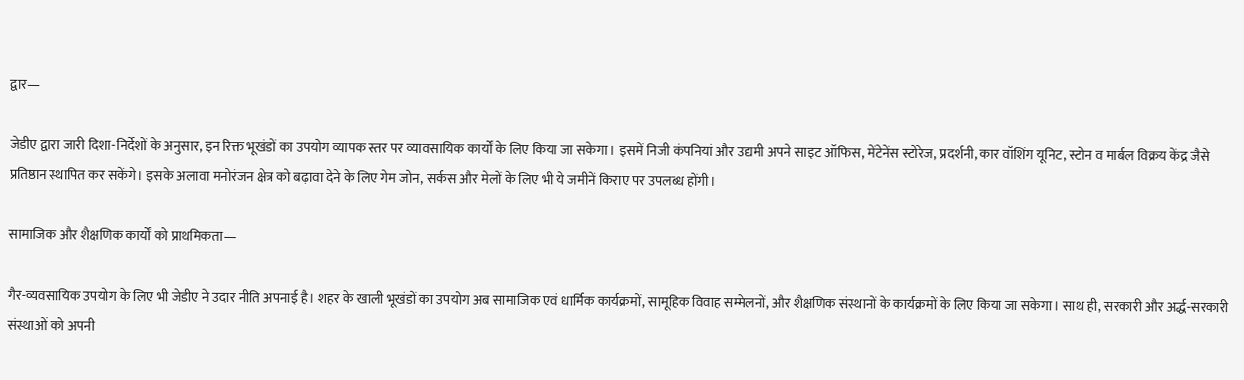द्वार—

जेडीए द्वारा जारी दिशा-निर्देशों के अनुसार, इन रिक्त भूखंडों का उपयोग व्यापक स्तर पर व्यावसायिक कार्यों के लिए किया जा सकेगा। इसमें निजी कंपनियां और उद्यमी अपने साइट ऑफिस, मेंटेनेंस स्टोरेज, प्रदर्शनी, कार वॉशिंग यूनिट, स्टोन व मार्बल विक्रय केंद्र जैसे प्रतिष्ठान स्थापित कर सकेंगे। इसके अलावा मनोरंजन क्षेत्र को बढ़ावा देने के लिए गेम जोन, सर्कस और मेलों के लिए भी ये जमीनें किराए पर उपलब्ध होंगी।

सामाजिक और शैक्षणिक कार्यों को प्राथमिकता—

गैर-व्यवसायिक उपयोग के लिए भी जेडीए ने उदार नीति अपनाई है। शहर के खाली भूखंडों का उपयोग अब सामाजिक एवं धार्मिक कार्यक्रमों, सामूहिक विवाह सम्मेलनों, और शैक्षणिक संस्थानों के कार्यक्रमों के लिए किया जा सकेगा। साथ ही, सरकारी और अर्द्ध-सरकारी संस्थाओं को अपनी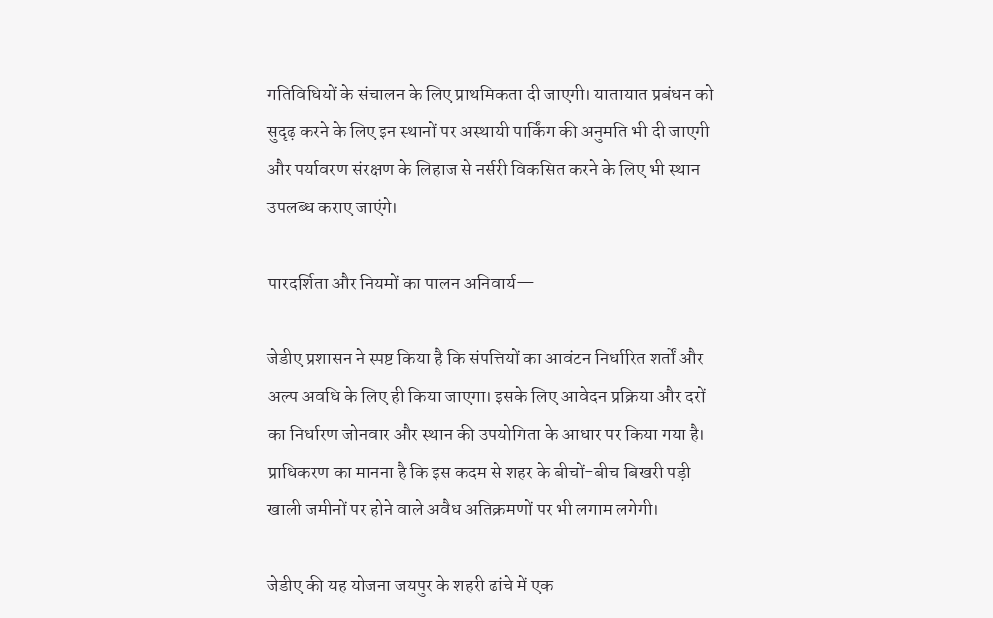गतिविधियों के संचालन के लिए प्राथमिकता दी जाएगी। यातायात प्रबंधन को सुदृढ़ करने के लिए इन स्थानों पर अस्थायी पार्किंग की अनुमति भी दी जाएगी और पर्यावरण संरक्षण के लिहाज से नर्सरी विकसित करने के लिए भी स्थान उपलब्ध कराए जाएंगे।

पारदर्शिता और नियमों का पालन अनिवार्य—

जेडीए प्रशासन ने स्पष्ट किया है कि संपत्तियों का आवंटन निर्धारित शर्तों और अल्प अवधि के लिए ही किया जाएगा। इसके लिए आवेदन प्रक्रिया और दरों का निर्धारण जोनवार और स्थान की उपयोगिता के आधार पर किया गया है। प्राधिकरण का मानना है कि इस कदम से शहर के बीचों-बीच बिखरी पड़ी खाली जमीनों पर होने वाले अवैध अतिक्रमणों पर भी लगाम लगेगी।

जेडीए की यह योजना जयपुर के शहरी ढांचे में एक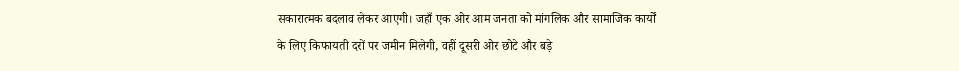सकारात्मक बदलाव लेकर आएगी। जहाँ एक ओर आम जनता को मांगलिक और सामाजिक कार्यों के लिए किफायती दरों पर जमीन मिलेगी, वहीं दूसरी ओर छोटे और बड़े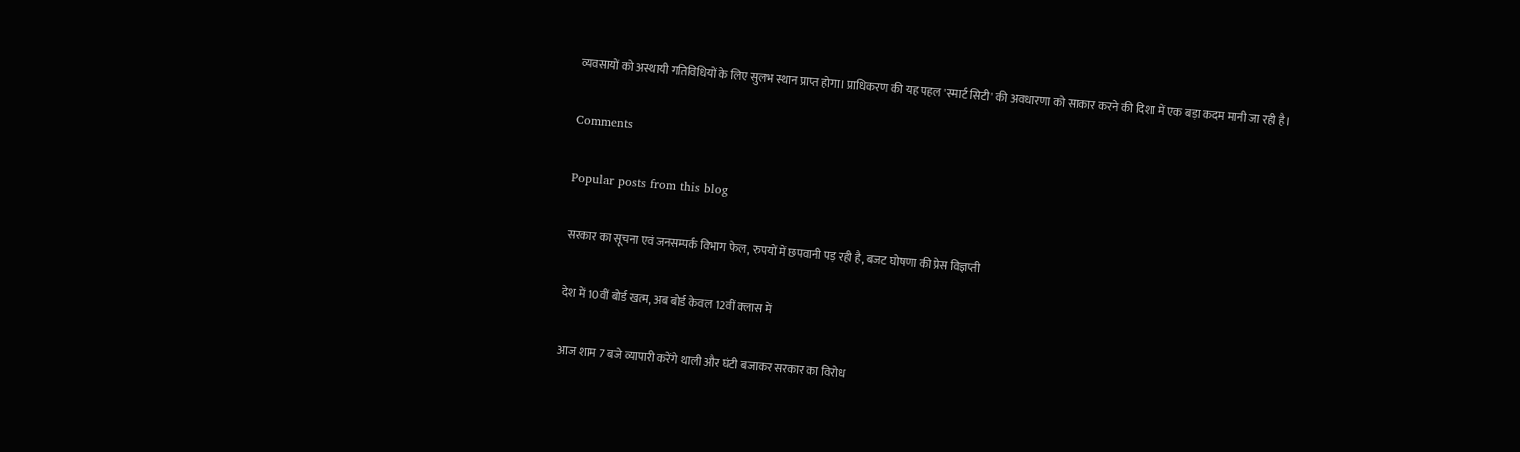व्यवसायों को अस्थायी गतिविधियों के लिए सुलभ स्थान प्राप्त होगा। प्राधिकरण की यह पहल 'स्मार्ट सिटी' की अवधारणा को साकार करने की दिशा में एक बड़ा कदम मानी जा रही है।

Comments

Popular posts from this blog

सरकार का सूचना एवं जनसम्पर्क विभाग फेल, रुपयों में छपवानी पड़ रही है, बजट घोषणा की प्रेस विज्ञप्ती

देश में 10वीं बोर्ड खत्म, अब बोर्ड केवल 12वीं क्‍लास में

आज शाम 7 बजे व्यापारी करेंगे थाली और घंटी बजाकर सरकार का विरोध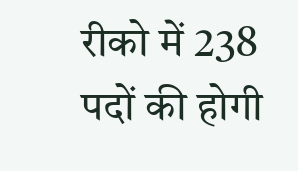रीको में 238 पदों की होगी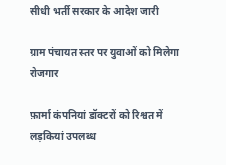सीधी भर्ती सरकार के आदेश जारी

ग्राम पंचायत स्तर पर युवाओं को मिलेगा रोजगार

फ़ार्मा कंपनियां डॉक्टरों को रिश्वत में लड़कियां उपलब्ध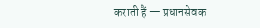कराती हैं — प्रधानसेवक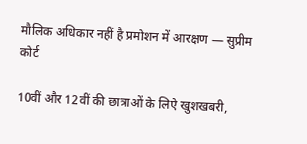मौलिक अधिकार नहीं है प्रमोशन में आरक्षण — सुप्रीम कोर्ट

10वीं और 12वीं की छात्राओं के लिऐ खुशखबरी,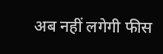अब नहीं लगेगी फीस